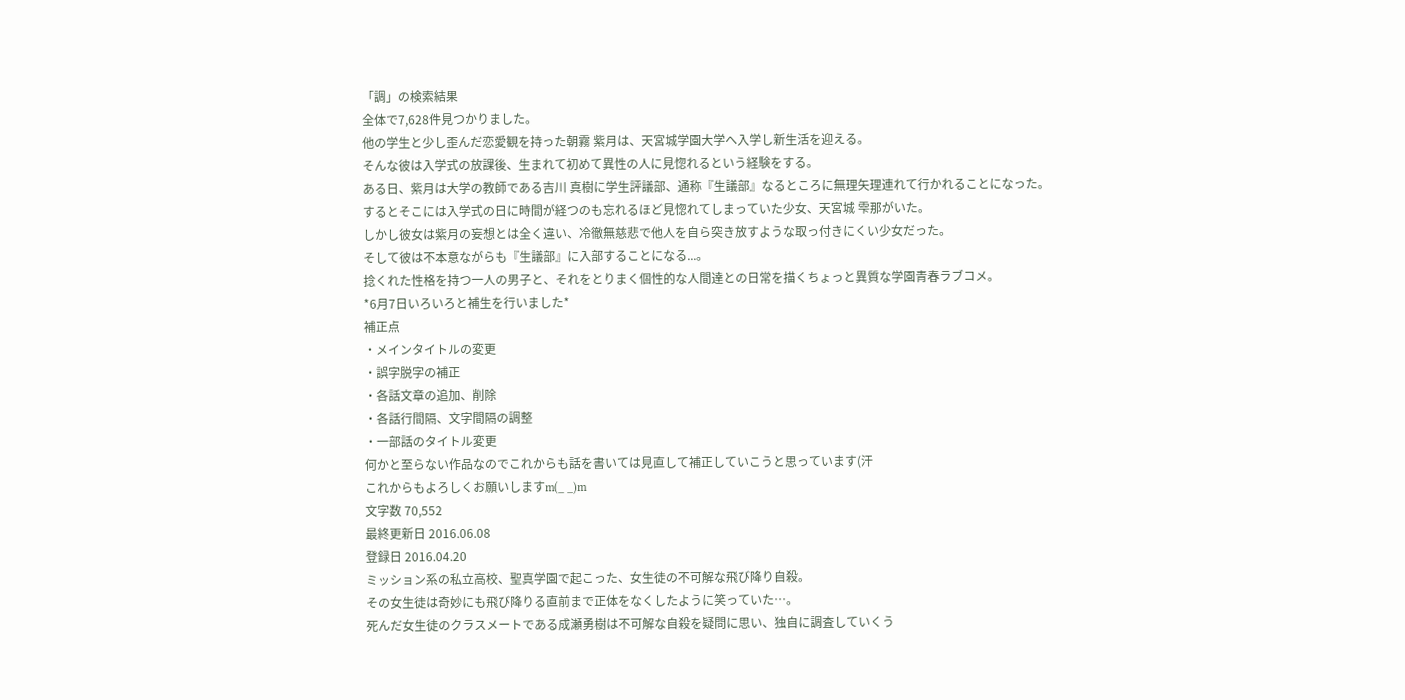「調」の検索結果
全体で7,628件見つかりました。
他の学生と少し歪んだ恋愛観を持った朝霧 紫月は、天宮城学園大学へ入学し新生活を迎える。
そんな彼は入学式の放課後、生まれて初めて異性の人に見惚れるという経験をする。
ある日、紫月は大学の教師である吉川 真樹に学生評議部、通称『生議部』なるところに無理矢理連れて行かれることになった。
するとそこには入学式の日に時間が経つのも忘れるほど見惚れてしまっていた少女、天宮城 雫那がいた。
しかし彼女は紫月の妄想とは全く違い、冷徹無慈悲で他人を自ら突き放すような取っ付きにくい少女だった。
そして彼は不本意ながらも『生議部』に入部することになる...。
捻くれた性格を持つ一人の男子と、それをとりまく個性的な人間達との日常を描くちょっと異質な学園青春ラブコメ。
*6月7日いろいろと補生を行いました*
補正点
・メインタイトルの変更
・誤字脱字の補正
・各話文章の追加、削除
・各話行間隔、文字間隔の調整
・一部話のタイトル変更
何かと至らない作品なのでこれからも話を書いては見直して補正していこうと思っています(汗
これからもよろしくお願いしますm(_ _)m
文字数 70,552
最終更新日 2016.06.08
登録日 2016.04.20
ミッション系の私立高校、聖真学園で起こった、女生徒の不可解な飛び降り自殺。
その女生徒は奇妙にも飛び降りる直前まで正体をなくしたように笑っていた…。
死んだ女生徒のクラスメートである成瀬勇樹は不可解な自殺を疑問に思い、独自に調査していくう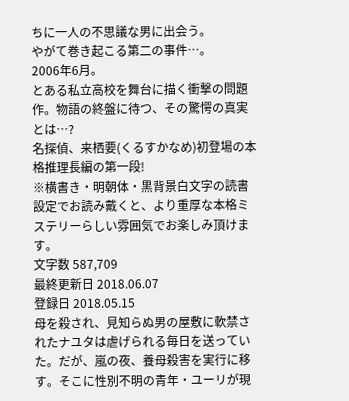ちに一人の不思議な男に出会う。
やがて巻き起こる第二の事件…。
2006年6月。
とある私立高校を舞台に描く衝撃の問題作。物語の終盤に待つ、その驚愕の真実とは…?
名探偵、来栖要(くるすかなめ)初登場の本格推理長編の第一段!
※横書き・明朝体・黒背景白文字の読書設定でお読み戴くと、より重厚な本格ミステリーらしい雰囲気でお楽しみ頂けます。
文字数 587,709
最終更新日 2018.06.07
登録日 2018.05.15
母を殺され、見知らぬ男の屋敷に軟禁されたナユタは虐げられる毎日を送っていた。だが、嵐の夜、養母殺害を実行に移す。そこに性別不明の青年・ユーリが現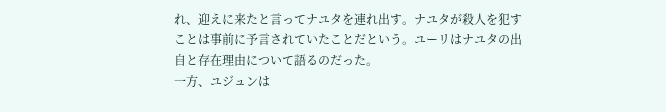れ、迎えに来たと言ってナユタを連れ出す。ナユタが殺人を犯すことは事前に予言されていたことだという。ユーリはナユタの出自と存在理由について語るのだった。
一方、ユジュンは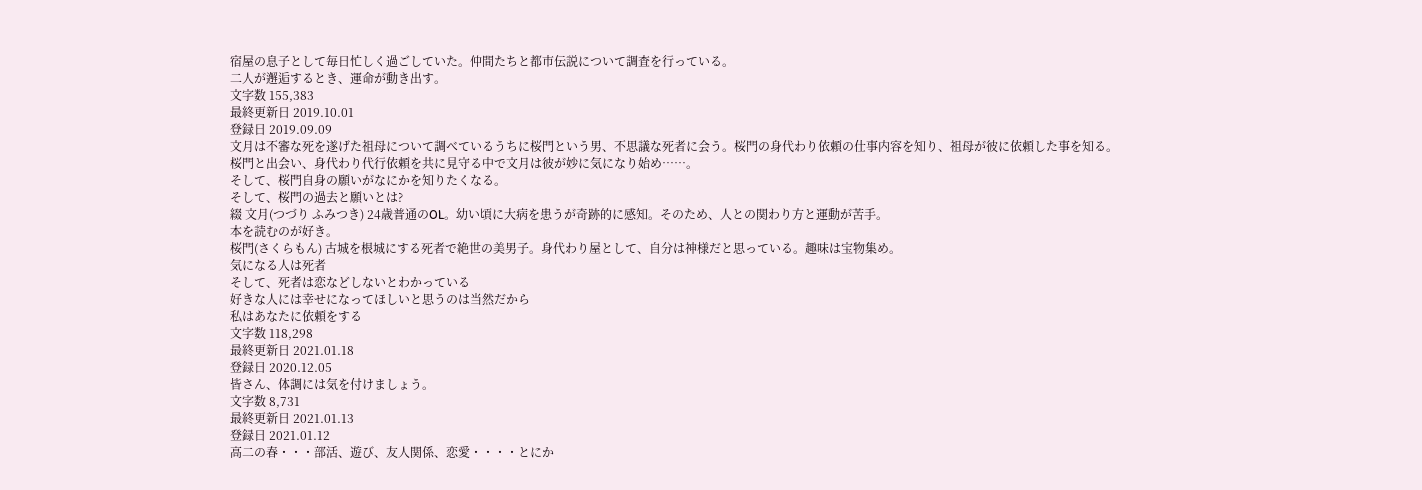宿屋の息子として毎日忙しく過ごしていた。仲間たちと都市伝説について調査を行っている。
二人が邂逅するとき、運命が動き出す。
文字数 155,383
最終更新日 2019.10.01
登録日 2019.09.09
文月は不審な死を遂げた祖母について調べているうちに桜門という男、不思議な死者に会う。桜門の身代わり依頼の仕事内容を知り、祖母が彼に依頼した事を知る。
桜門と出会い、身代わり代行依頼を共に見守る中で文月は彼が妙に気になり始め……。
そして、桜門自身の願いがなにかを知りたくなる。
そして、桜門の過去と願いとは?
綴 文月(つづり ふみつき) 24歳普通のOL。幼い頃に大病を患うが奇跡的に感知。そのため、人との関わり方と運動が苦手。
本を読むのが好き。
桜門(さくらもん) 古城を根城にする死者で絶世の美男子。身代わり屋として、自分は神様だと思っている。趣味は宝物集め。
気になる人は死者
そして、死者は恋などしないとわかっている
好きな人には幸せになってほしいと思うのは当然だから
私はあなたに依頼をする
文字数 118,298
最終更新日 2021.01.18
登録日 2020.12.05
皆さん、体調には気を付けましょう。
文字数 8,731
最終更新日 2021.01.13
登録日 2021.01.12
高二の春・・・部活、遊び、友人関係、恋愛・・・・とにか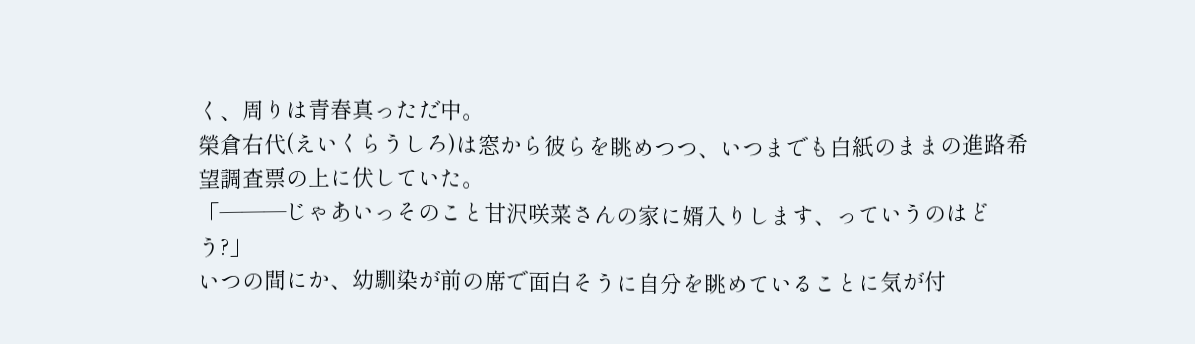く、周りは青春真っただ中。
榮倉右代(えいくらうしろ)は窓から彼らを眺めつつ、いつまでも白紙のままの進路希望調査票の上に伏していた。
「―――じゃあいっそのこと甘沢咲菜さんの家に婿入りします、っていうのはどう?」
いつの間にか、幼馴染が前の席で面白そうに自分を眺めていることに気が付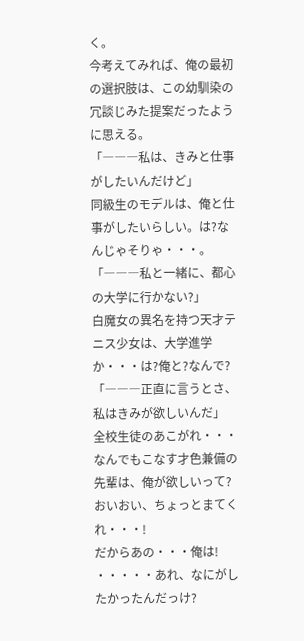く。
今考えてみれば、俺の最初の選択肢は、この幼馴染の冗談じみた提案だったように思える。
「―――私は、きみと仕事がしたいんだけど」
同級生のモデルは、俺と仕事がしたいらしい。は?なんじゃそりゃ・・・。
「―――私と一緒に、都心の大学に行かない?」
白魔女の異名を持つ天才テニス少女は、大学進学か・・・は?俺と?なんで?
「―――正直に言うとさ、私はきみが欲しいんだ」
全校生徒のあこがれ・・・なんでもこなす才色兼備の先輩は、俺が欲しいって?おいおい、ちょっとまてくれ・・・!
だからあの・・・俺は!
・・・・・あれ、なにがしたかったんだっけ?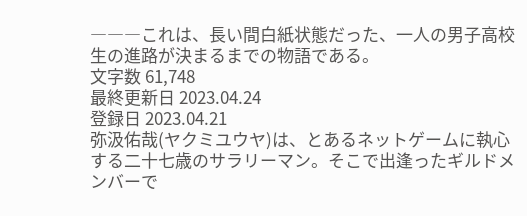―――これは、長い間白紙状態だった、一人の男子高校生の進路が決まるまでの物語である。
文字数 61,748
最終更新日 2023.04.24
登録日 2023.04.21
弥汲佑哉(ヤクミユウヤ)は、とあるネットゲームに執心する二十七歳のサラリーマン。そこで出逢ったギルドメンバーで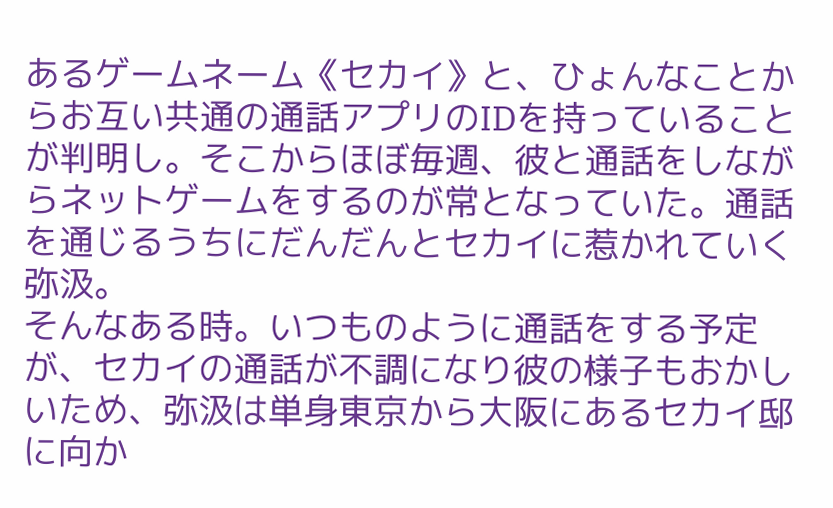あるゲームネーム《セカイ》と、ひょんなことからお互い共通の通話アプリのIDを持っていることが判明し。そこからほぼ毎週、彼と通話をしながらネットゲームをするのが常となっていた。通話を通じるうちにだんだんとセカイに惹かれていく弥汲。
そんなある時。いつものように通話をする予定が、セカイの通話が不調になり彼の様子もおかしいため、弥汲は単身東京から大阪にあるセカイ邸に向か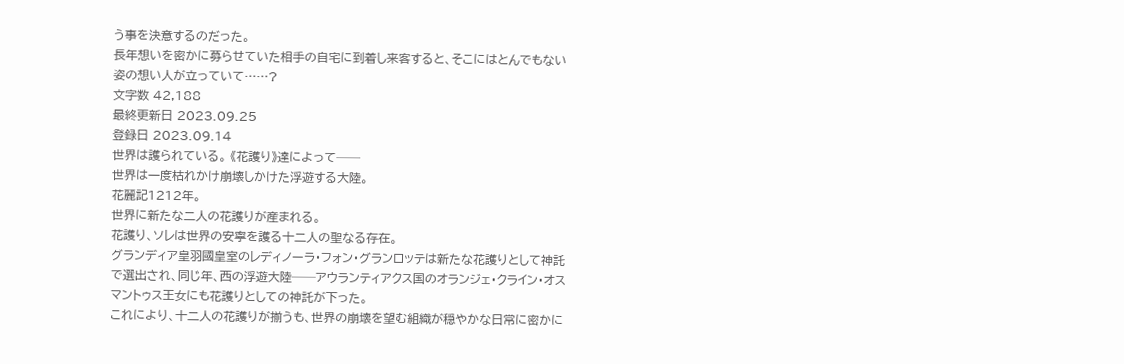う事を決意するのだった。
長年想いを密かに募らせていた相手の自宅に到着し来客すると、そこにはとんでもない姿の想い人が立っていて……?
文字数 42,188
最終更新日 2023.09.25
登録日 2023.09.14
世界は護られている。 《花護り》達によって──
世界は一度枯れかけ崩壊しかけた浮遊する大陸。
花麗記1212年。
世界に新たな二人の花護りが産まれる。
花護り、ソレは世界の安寧を護る十二人の聖なる存在。
グランディア皇羽國皇室のレディノーラ・フォン・グランロッテは新たな花護りとして神託で選出され、同じ年、西の浮遊大陸──アウランティアクス国のオランジェ・クライン・オスマントゥス王女にも花護りとしての神託が下った。
これにより、十二人の花護りが揃うも、世界の崩壊を望む組織が穏やかな日常に密かに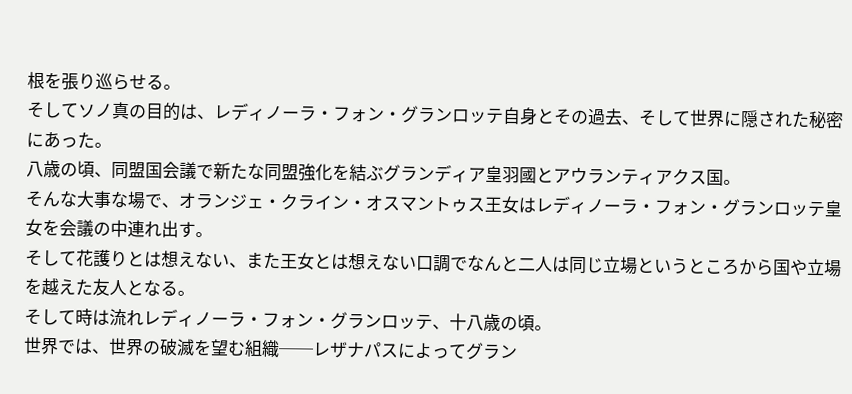根を張り巡らせる。
そしてソノ真の目的は、レディノーラ・フォン・グランロッテ自身とその過去、そして世界に隠された秘密にあった。
八歳の頃、同盟国会議で新たな同盟強化を結ぶグランディア皇羽國とアウランティアクス国。
そんな大事な場で、オランジェ・クライン・オスマントゥス王女はレディノーラ・フォン・グランロッテ皇女を会議の中連れ出す。
そして花護りとは想えない、また王女とは想えない口調でなんと二人は同じ立場というところから国や立場を越えた友人となる。
そして時は流れレディノーラ・フォン・グランロッテ、十八歳の頃。
世界では、世界の破滅を望む組織──レザナパスによってグラン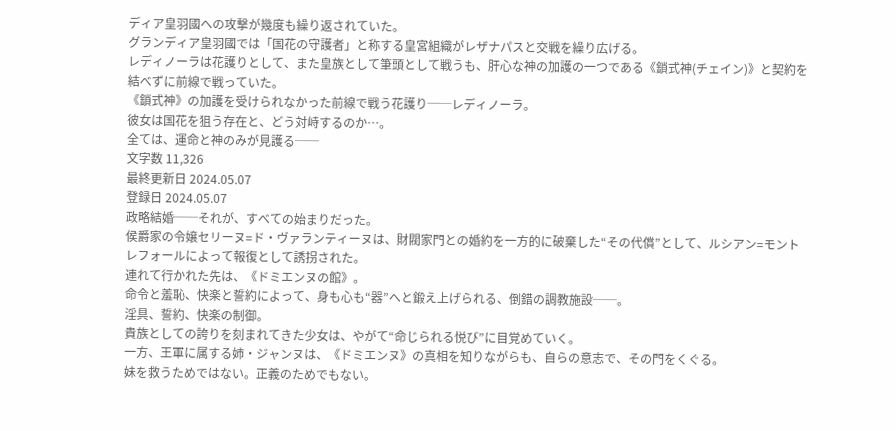ディア皇羽國への攻撃が幾度も繰り返されていた。
グランディア皇羽國では「国花の守護者」と称する皇宮組織がレザナパスと交戦を繰り広げる。
レディノーラは花護りとして、また皇族として筆頭として戦うも、肝心な神の加護の一つである《鎖式神(チェイン)》と契約を結べずに前線で戦っていた。
《鎖式神》の加護を受けられなかった前線で戦う花護り──レディノーラ。
彼女は国花を狙う存在と、どう対峙するのか…。
全ては、運命と神のみが見護る──
文字数 11,326
最終更新日 2024.05.07
登録日 2024.05.07
政略結婚──それが、すべての始まりだった。
侯爵家の令嬢セリーヌ=ド・ヴァランティーヌは、財閥家門との婚約を一方的に破棄した“その代償”として、ルシアン=モントレフォールによって報復として誘拐された。
連れて行かれた先は、《ドミエンヌの館》。
命令と羞恥、快楽と誓約によって、身も心も“器”へと鍛え上げられる、倒錯の調教施設──。
淫具、誓約、快楽の制御。
貴族としての誇りを刻まれてきた少女は、やがて“命じられる悦び”に目覚めていく。
一方、王軍に属する姉・ジャンヌは、《ドミエンヌ》の真相を知りながらも、自らの意志で、その門をくぐる。
妹を救うためではない。正義のためでもない。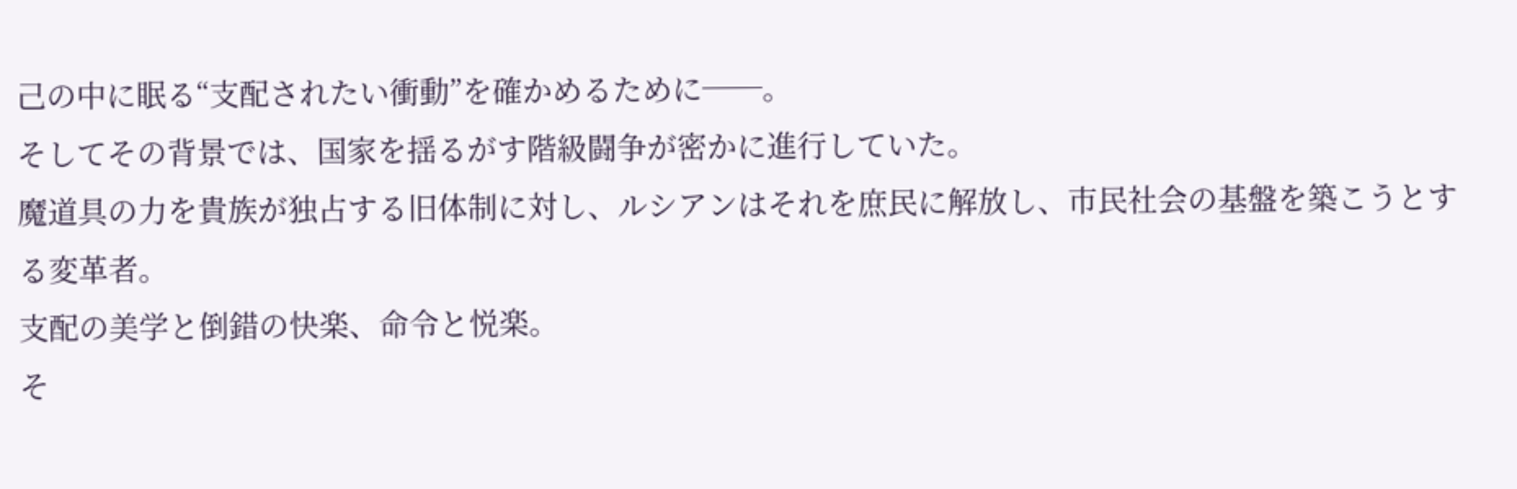己の中に眠る“支配されたい衝動”を確かめるために──。
そしてその背景では、国家を揺るがす階級闘争が密かに進行していた。
魔道具の力を貴族が独占する旧体制に対し、ルシアンはそれを庶民に解放し、市民社会の基盤を築こうとする変革者。
支配の美学と倒錯の快楽、命令と悦楽。
そ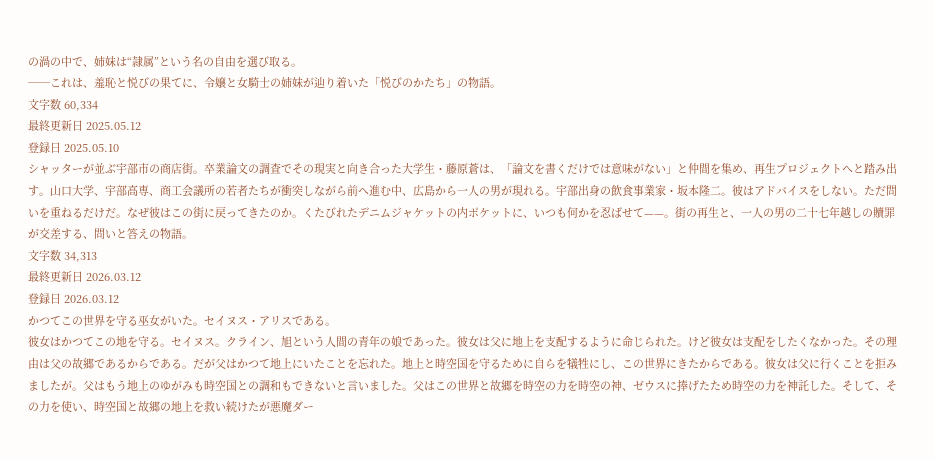の渦の中で、姉妹は“隷属”という名の自由を選び取る。
──これは、羞恥と悦びの果てに、令嬢と女騎士の姉妹が辿り着いた「悦びのかたち」の物語。
文字数 60,334
最終更新日 2025.05.12
登録日 2025.05.10
シャッターが並ぶ宇部市の商店街。卒業論文の調査でその現実と向き合った大学生・藤原蒼は、「論文を書くだけでは意味がない」と仲間を集め、再生プロジェクトへと踏み出す。山口大学、宇部高専、商工会議所の若者たちが衝突しながら前へ進む中、広島から一人の男が現れる。宇部出身の飲食事業家・坂本隆二。彼はアドバイスをしない。ただ問いを重ねるだけだ。なぜ彼はこの街に戻ってきたのか。くたびれたデニムジャケットの内ポケットに、いつも何かを忍ばせて——。街の再生と、一人の男の二十七年越しの贖罪が交差する、問いと答えの物語。
文字数 34,313
最終更新日 2026.03.12
登録日 2026.03.12
かつてこの世界を守る巫女がいた。セイヌス・アリスである。
彼女はかつてこの地を守る。セイヌス。クライン、旭という人間の青年の娘であった。彼女は父に地上を支配するように命じられた。けど彼女は支配をしたくなかった。その理由は父の故郷であるからである。だが父はかつて地上にいたことを忘れた。地上と時空国を守るために自らを犠牲にし、この世界にきたからである。彼女は父に行くことを拒みましたが。父はもう地上のゆがみも時空国との調和もできないと言いました。父はこの世界と故郷を時空の力を時空の神、ゼウスに捧げたため時空の力を神託した。そして、その力を使い、時空国と故郷の地上を救い続けたが悪魔ダー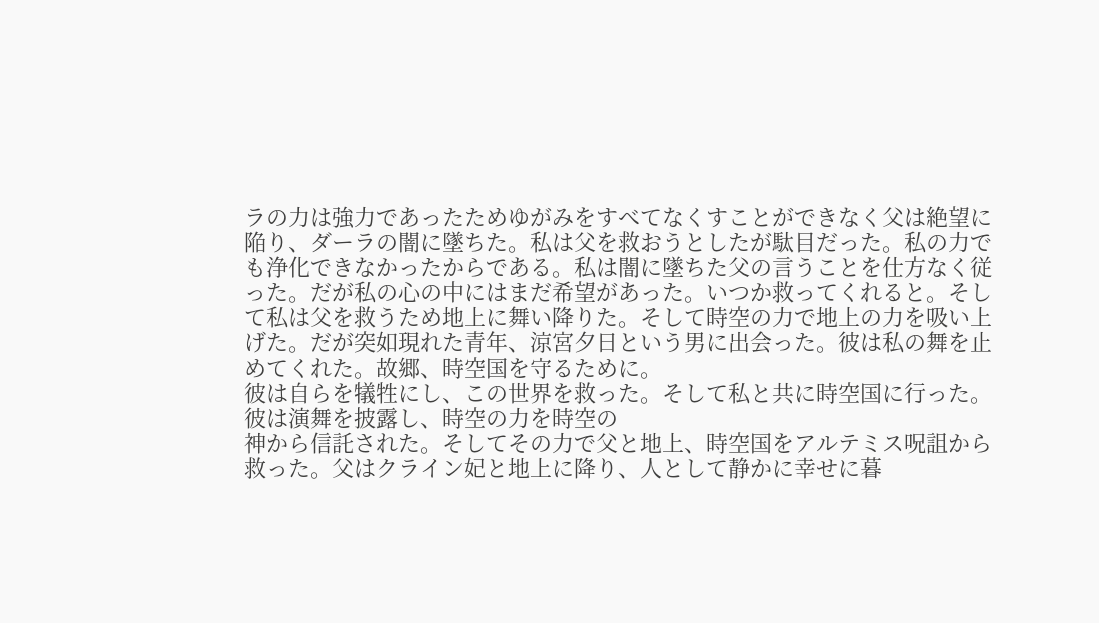ラの力は強力であったためゆがみをすべてなくすことができなく父は絶望に陥り、ダーラの闇に墜ちた。私は父を救おうとしたが駄目だった。私の力でも浄化できなかったからである。私は闇に墜ちた父の言うことを仕方なく従った。だが私の心の中にはまだ希望があった。いつか救ってくれると。そして私は父を救うため地上に舞い降りた。そして時空の力で地上の力を吸い上げた。だが突如現れた青年、涼宮夕日という男に出会った。彼は私の舞を止めてくれた。故郷、時空国を守るために。
彼は自らを犠牲にし、この世界を救った。そして私と共に時空国に行った。彼は演舞を披露し、時空の力を時空の
神から信託された。そしてその力で父と地上、時空国をアルテミス呪詛から救った。父はクライン妃と地上に降り、人として静かに幸せに暮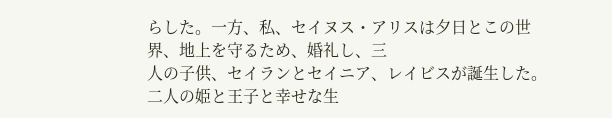らした。一方、私、セイヌス・アリスは夕日とこの世界、地上を守るため、婚礼し、三
人の子供、セイランとセイニア、レイビスが誕生した。二人の姫と王子と幸せな生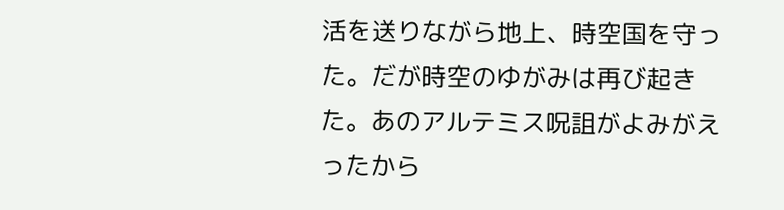活を送りながら地上、時空国を守った。だが時空のゆがみは再び起きた。あのアルテミス呪詛がよみがえったから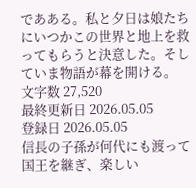であある。私と夕日は娘たちにいつかこの世界と地上を救ってもらうと決意した。そしていま物語が幕を開ける。
文字数 27,520
最終更新日 2026.05.05
登録日 2026.05.05
信長の子孫が何代にも渡って国王を継ぎ、楽しい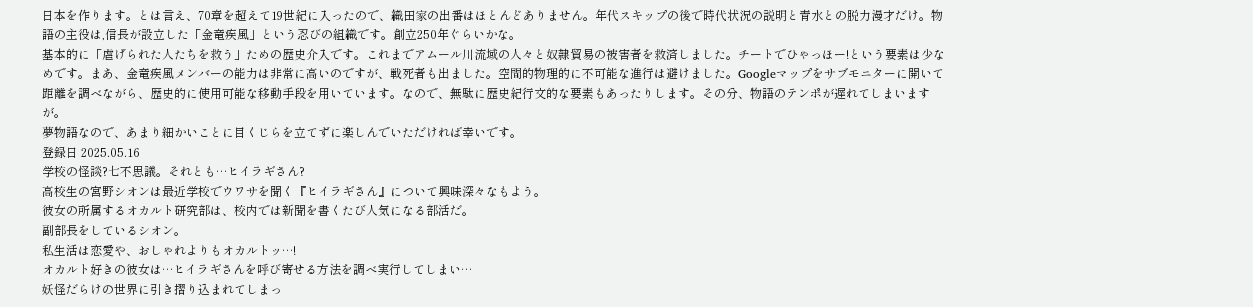日本を作ります。とは言え、70章を超えて19世紀に入ったので、織田家の出番はほとんどありません。年代スキップの後で時代状況の説明と青水との脱力漫才だけ。物語の主役は,信長が設立した「金竜疾風」という忍びの組織です。創立250年ぐらいかな。
基本的に「虐げられた人たちを救う」ための歴史介入です。これまでアムール川流域の人々と奴隷貿易の被害者を救済しました。チートでひゃっほー!という要素は少なめです。まあ、金竜疾風メンバーの能力は非常に高いのですが、戦死者も出ました。空間的物理的に不可能な進行は避けました。Googleマップをサブモニターに開いて距離を調べながら、歴史的に使用可能な移動手段を用いています。なので、無駄に歴史紀行文的な要素もあったりします。その分、物語のテンポが遅れてしまいますが。
夢物語なので、あまり細かいことに目くじらを立てずに楽しんでいただければ幸いです。
登録日 2025.05.16
学校の怪談?七不思議。それとも…ヒイラギさん?
高校生の宮野シオンは最近学校でウワサを聞く『ヒイラギさん』について興味深々なもよう。
彼女の所属するオカルト研究部は、校内では新聞を書くたび人気になる部活だ。
副部長をしているシオン。
私生活は恋愛や、おしゃれよりもオカルトッ…!
オカルト好きの彼女は…ヒイラギさんを呼び寄せる方法を調べ実行してしまい…
妖怪だらけの世界に引き摺り込まれてしまっ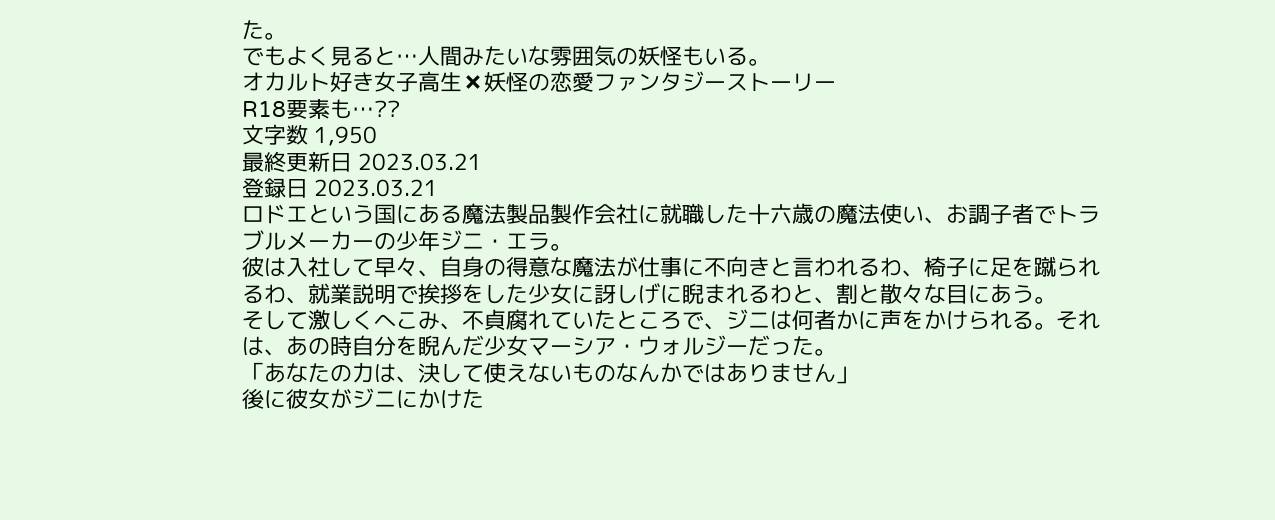た。
でもよく見ると…人間みたいな雰囲気の妖怪もいる。
オカルト好き女子高生✖妖怪の恋愛ファンタジーストーリー
R18要素も…??
文字数 1,950
最終更新日 2023.03.21
登録日 2023.03.21
ロドエという国にある魔法製品製作会社に就職した十六歳の魔法使い、お調子者でトラブルメーカーの少年ジニ・エラ。
彼は入社して早々、自身の得意な魔法が仕事に不向きと言われるわ、椅子に足を蹴られるわ、就業説明で挨拶をした少女に訝しげに睨まれるわと、割と散々な目にあう。
そして激しくへこみ、不貞腐れていたところで、ジニは何者かに声をかけられる。それは、あの時自分を睨んだ少女マーシア・ウォルジーだった。
「あなたの力は、決して使えないものなんかではありません」
後に彼女がジニにかけた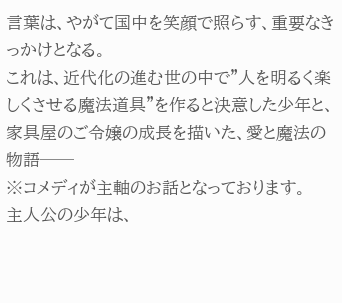言葉は、やがて国中を笑顔で照らす、重要なきっかけとなる。
これは、近代化の進む世の中で"人を明るく楽しくさせる魔法道具"を作ると決意した少年と、家具屋のご令嬢の成長を描いた、愛と魔法の物語──
※コメディが主軸のお話となっております。
主人公の少年は、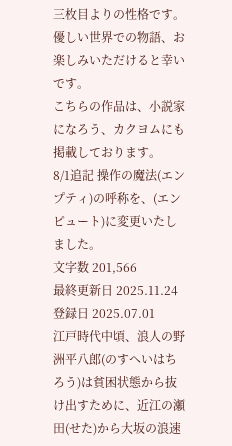三枚目よりの性格です。
優しい世界での物語、お楽しみいただけると幸いです。
こちらの作品は、小説家になろう、カクヨムにも掲載しております。
8/1追記 操作の魔法(エンプティ)の呼称を、(エンピュート)に変更いたしました。
文字数 201,566
最終更新日 2025.11.24
登録日 2025.07.01
江戸時代中頃、浪人の野洲平八郎(のすへいはちろう)は貧困状態から抜け出すために、近江の瀬田(せた)から大坂の浪速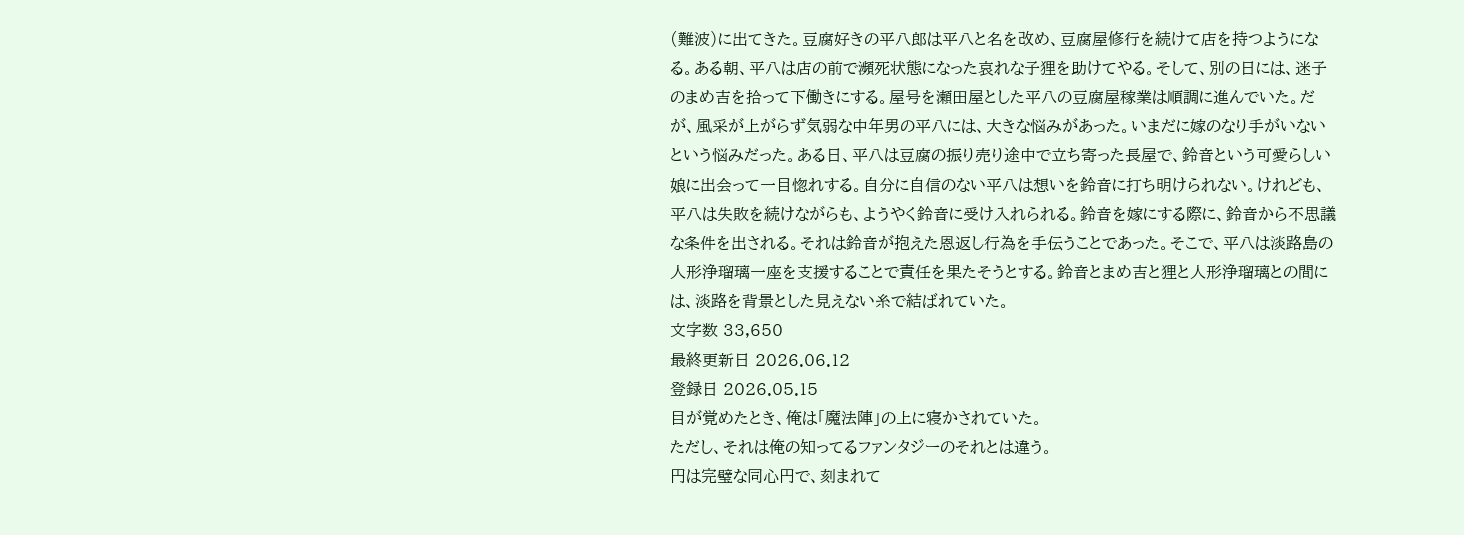(難波)に出てきた。豆腐好きの平八郎は平八と名を改め、豆腐屋修行を続けて店を持つようになる。ある朝、平八は店の前で瀕死状態になった哀れな子狸を助けてやる。そして、別の日には、迷子のまめ吉を拾って下働きにする。屋号を瀬田屋とした平八の豆腐屋稼業は順調に進んでいた。だが、風采が上がらず気弱な中年男の平八には、大きな悩みがあった。いまだに嫁のなり手がいないという悩みだった。ある日、平八は豆腐の振り売り途中で立ち寄った長屋で、鈴音という可愛らしい娘に出会って一目惚れする。自分に自信のない平八は想いを鈴音に打ち明けられない。けれども、平八は失敗を続けながらも、ようやく鈴音に受け入れられる。鈴音を嫁にする際に、鈴音から不思議な条件を出される。それは鈴音が抱えた恩返し行為を手伝うことであった。そこで、平八は淡路島の人形浄瑠璃一座を支援することで責任を果たそうとする。鈴音とまめ吉と狸と人形浄瑠璃との間には、淡路を背景とした見えない糸で結ばれていた。
文字数 33,650
最終更新日 2026.06.12
登録日 2026.05.15
目が覚めたとき、俺は「魔法陣」の上に寝かされていた。
ただし、それは俺の知ってるファンタジーのそれとは違う。
円は完璧な同心円で、刻まれて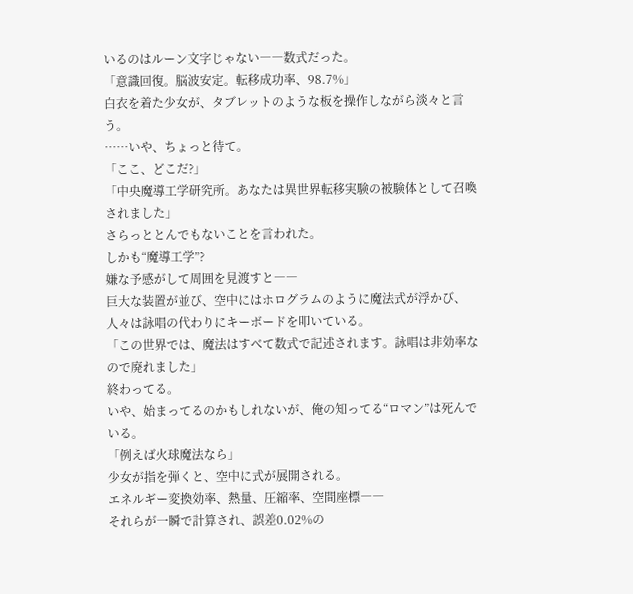いるのはルーン文字じゃない――数式だった。
「意識回復。脳波安定。転移成功率、98.7%」
白衣を着た少女が、タブレットのような板を操作しながら淡々と言う。
……いや、ちょっと待て。
「ここ、どこだ?」
「中央魔導工学研究所。あなたは異世界転移実験の被験体として召喚されました」
さらっととんでもないことを言われた。
しかも“魔導工学”?
嫌な予感がして周囲を見渡すと――
巨大な装置が並び、空中にはホログラムのように魔法式が浮かび、
人々は詠唱の代わりにキーボードを叩いている。
「この世界では、魔法はすべて数式で記述されます。詠唱は非効率なので廃れました」
終わってる。
いや、始まってるのかもしれないが、俺の知ってる“ロマン”は死んでいる。
「例えば火球魔法なら」
少女が指を弾くと、空中に式が展開される。
エネルギー変換効率、熱量、圧縮率、空間座標――
それらが一瞬で計算され、誤差0.02%の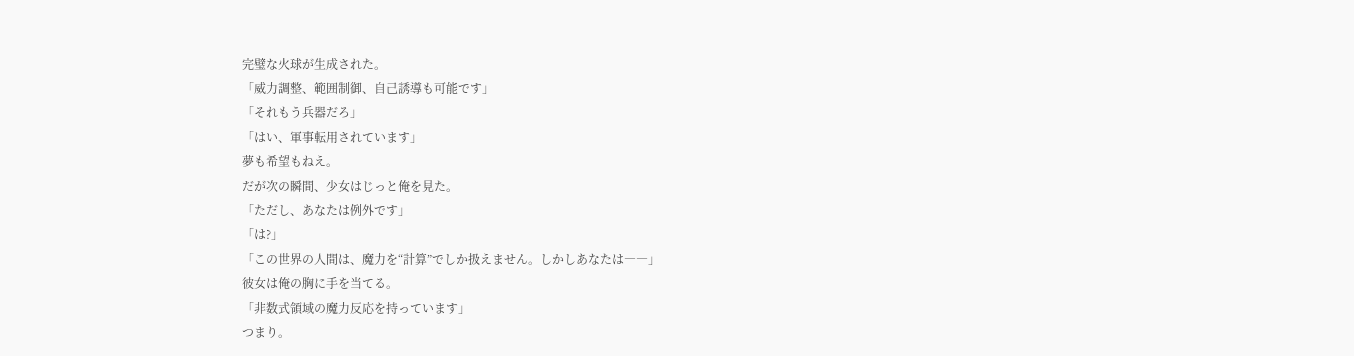完璧な火球が生成された。
「威力調整、範囲制御、自己誘導も可能です」
「それもう兵器だろ」
「はい、軍事転用されています」
夢も希望もねえ。
だが次の瞬間、少女はじっと俺を見た。
「ただし、あなたは例外です」
「は?」
「この世界の人間は、魔力を“計算”でしか扱えません。しかしあなたは――」
彼女は俺の胸に手を当てる。
「非数式領域の魔力反応を持っています」
つまり。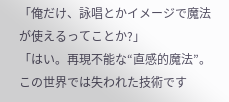「俺だけ、詠唱とかイメージで魔法が使えるってことか?」
「はい。再現不能な“直感的魔法”。この世界では失われた技術です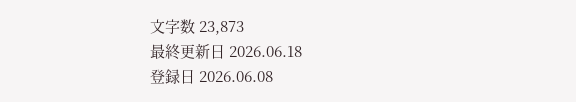文字数 23,873
最終更新日 2026.06.18
登録日 2026.06.08